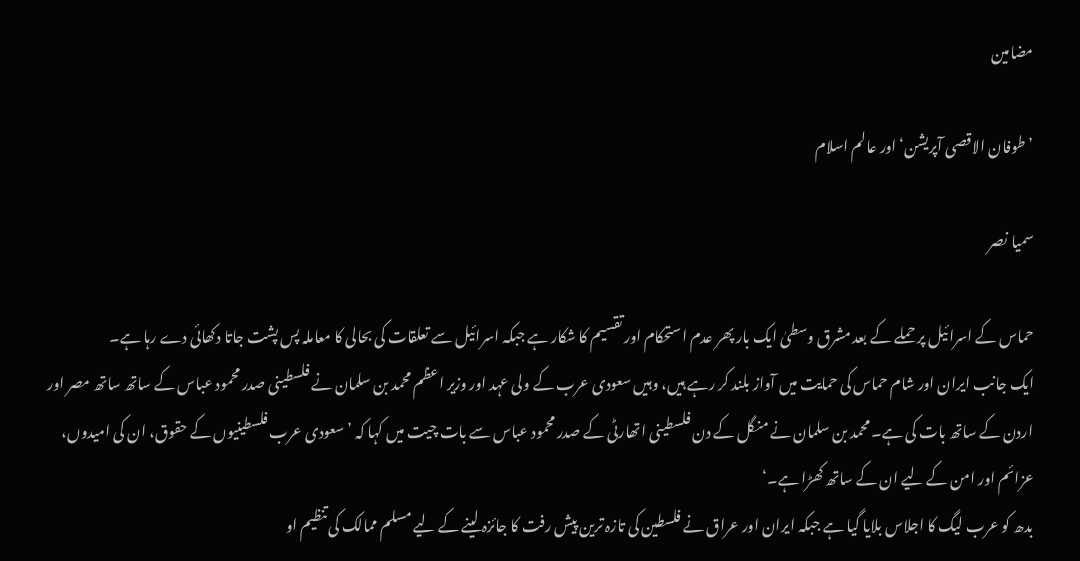مضامین

’طوفان الاقصی آپریشن‘ اور عالم اسلام

سمیا نصر

حماس کے اسرائیل پر حملے کے بعد مشرق وسطیٰ ایک بار پھر عدم استحکام اور تقسیم کا شکار ہے جبکہ اسرائیل سے تعلقات کی بحالی کا معاملہ پس پشت جاتا دکھائی دے رہا ہے۔
ایک جانب ایران اور شام حماس کی حمایت میں آواز بلند کر رہے ہیں، وہیں سعودی عرب کے ولی عہد اور وزیر اعظم محمد بن سلمان نے فلسطینی صدر محمود عباس کے ساتھ ساتھ مصر اور اردن کے ساتھ بات کی ہے۔ محمد بن سلمان نے منگل کے دن فلسطینی اتھارٹی کے صدر محمود عباس سے بات چیت میں کہا کہ ’سعودی عرب فلسطینیوں کے حقوق، ان کی امیدوں، عزائم اور امن کے لیے ان کے ساتھ کھڑا ہے۔‘
بدھ کو عرب لیگ کا اجلاس بلایا گیا ہے جبکہ ایران اور عراق نے فلسطین کی تازہ ترین پیش رفت کا جائزہ لینے کے لیے مسلم ممالک کی تنظیم او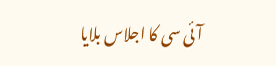آئی سی کا اجلاس بلایا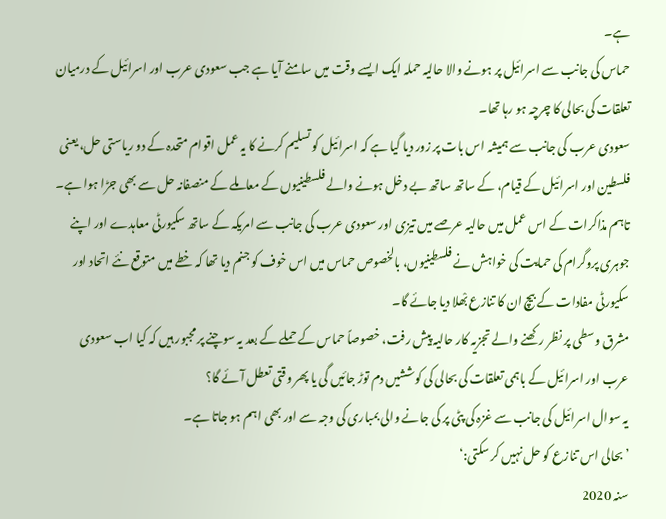ہے۔
حماس کی جانب سے اسرائیل پر ہونے والا حالیہ حملہ ایک ایسے وقت میں سامنے آیا ہے جب سعودی عرب اور اسرائیل کے درمیان تعلقات کی بحالی کا چرچہ ہو رہا تھا۔
سعودی عرب کی جانب سے ہمیشہ اس بات پر زور دیا گیا ہے کہ اسرائیل کو تسلیم کرنے کا یہ عمل اقوام متحدہ کے دو ریاستی حل، یعنی فلسطین اور اسرائیل کے قیام، کے ساتھ ساتھ بے دخل ہونے والے فلسطینیوں کے معاملے کے منصفانہ حل سے بھی جڑا ہوا ہے۔
تاہم مذاکرات کے اس عمل میں حالیہ عرصے میں تیزی اور سعودی عرب کی جانب سے امریکہ کے ساتھ سکیورٹی معاہدے اور اپنے جوہری پروگرام کی حمایت کی خواہش نے فلسطینیوں، بالخصوص حماس میں اس خوف کو جنم دیا تھا کہ خطے میں متوقع نئے اتحاد اور سکیورٹی مفادات کے بیچ ان کا تنازع بْھلا دیا جائے گا۔
مشرق وسطی پر نظر رکھنے والے تجزیہ کار حالیہ پیش رفت، خصوصاً حماس کے حملے کے بعد یہ سوچنے پر مجبور ہیں کہ کیا اب سعودی عرب اور اسرائیل کے باہمی تعلقات کی بحالی کی کوششیں دم توڑ جائیں گی یا پھر وقتی تعطل آئے گا؟
یہ سوال اسرائیل کی جانب سے غزہ کی پٹی پر کی جانے والی بمباری کی وجہ سے اور بھی اہم ہو جاتا ہے۔
’بحالی اس تنازع کو حل نہیں کر سکتی:‘
سنہ 2020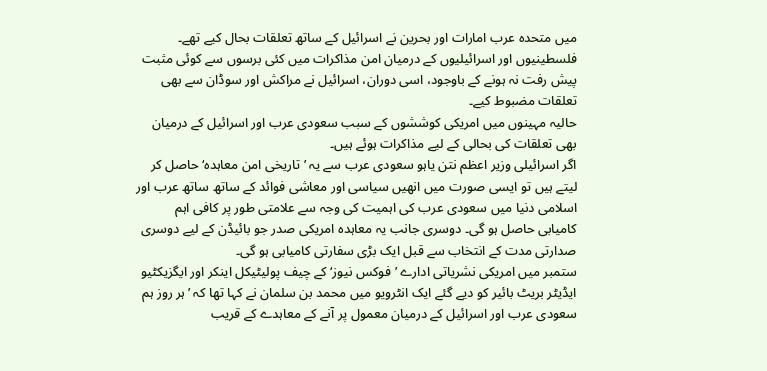میں متحدہ عرب امارات اور بحرین نے اسرائیل کے ساتھ تعلقات بحال کیے تھے۔ فلسطینیوں اور اسرائیلیوں کے درمیان امن مذاکرات میں کئی برسوں سے کوئی مثبت پیش رفت نہ ہونے کے باوجود، اسی دوران، اسرائیل نے مراکش اور سوڈان سے بھی تعلقات مضبوط کیے۔
حالیہ مہینوں میں امریکی کوششوں کے سبب سعودی عرب اور اسرائیل کے درمیان بھی تعلقات کی بحالی کے لیے مذاکرات ہوئے ہیں۔
اگر اسرائیلی وزیر اعظم نتن یاہو سعودی عرب سے یہ ’تاریخی امن معاہدہ‘ حاصل کر لیتے ہیں تو ایسی صورت میں انھیں سیاسی اور معاشی فوائد کے ساتھ ساتھ عرب اور اسلامی دنیا میں سعودی عرب کی اہمیت کی وجہ سے علامتی طور پر کافی اہم کامیابی حاصل ہو گی۔ دوسری جانب یہ معاہدہ امریکی صدر جو بائیڈن کے لیے دوسری صدارتی مدت کے انتخاب سے قبل ایک بڑی سفارتی کامیابی ہو گی۔
ستمبر میں امریکی نشریاتی ادارے ’فوکس نیوز‘ کے چیف پولیٹیکل اینکر اور ایگزیکٹیو ایڈیٹر بریٹ بائیر کو دیے گئے ایک انٹرویو میں محمد بن سلمان نے کہا تھا کہ ’ہر روز ہم سعودی عرب اور اسرائیل کے درمیان معمول پر آنے کے معاہدے کے قریب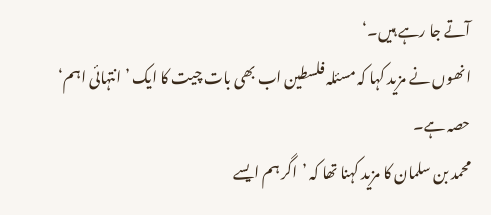آتے جا رہے ہیں۔‘
انھوں نے مزید کہا کہ مسئلہ فلسطین اب بھی بات چیت کا ایک ’انتہائی اہم‘ حصہ ہے۔
محمد بن سلمان کا مزید کہنا تھا کہ ’اگر ہم ایسے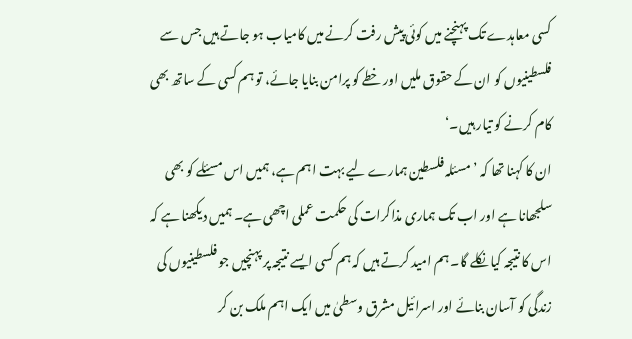کسی معاہدے تک پہنچنے میں کوئی پیش رفت کرنے میں کامیاب ہو جاتے ہیں جس سے فلسطینیوں کو ان کے حقوق ملیں اور خطے کو پرامن بنایا جائے، تو ہم کسی کے ساتھ بھی کام کرنے کو تیار ہیں۔‘
ان کا کہنا تھا کہ ’مسئلہ فلسطین ہمارے لیے بہت اہم ہے، ہمیں اس مسئلے کو بھی سلجھانا ہے اور اب تک ہماری مذاکرات کی حکمت عملی اچھی ہے۔ ہمیں دیکھنا ہے کہ اس کا نتیجہ کیا نکلے گا۔ ہم امید کرتے ہیں کہ ہم کسی ایسے نتیجہ پر پہنچیں جو فلسطینیوں کی زندگی کو آسان بنائے اور اسرائیل مشرق وسطیٰ میں ایک اہم ملک بن کر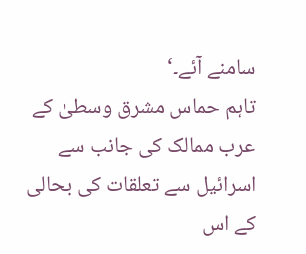سامنے آئے۔‘
تاہم حماس مشرق وسطیٰ کے عرب ممالک کی جانب سے اسرائیل سے تعلقات کی بحالی کے اس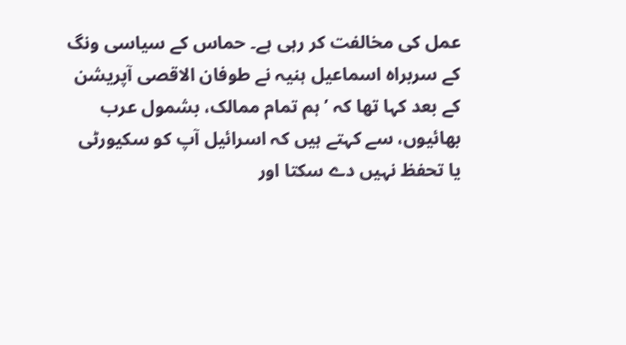عمل کی مخالفت کر رہی ہے۔ حماس کے سیاسی ونگ کے سربراہ اسماعیل ہنیہ نے طوفان الاقصی آپریشن کے بعد کہا تھا کہ ’ہم تمام ممالک، بشمول عرب بھائیوں، سے کہتے ہیں کہ اسرائیل آپ کو سکیورٹی یا تحفظ نہیں دے سکتا اور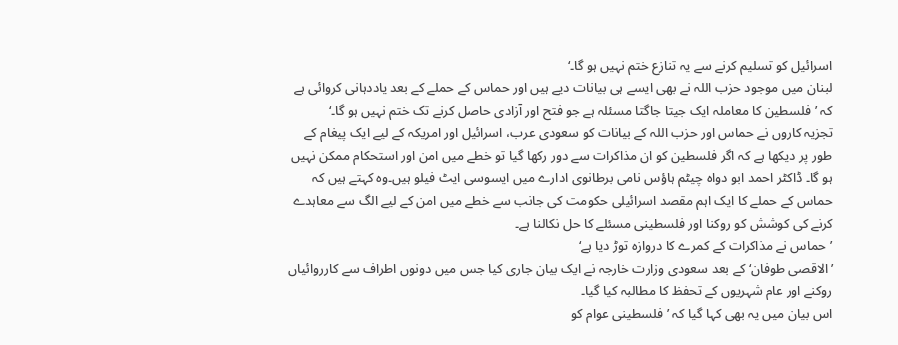اسرائیل کو تسلیم کرنے سے یہ تنازع ختم نہیں ہو گا۔‘
لبنان میں موجود حزب اللہ نے بھی ایسے ہی بیانات دیے ہیں اور حماس کے حملے کے بعد یاددہانی کروائی ہے کہ ’فلسطین کا معاملہ ایک جیتا جاگتا مسئلہ ہے جو فتح اور آزادی حاصل کرنے تک ختم نہیں ہو گا۔‘
تجزیہ کاروں نے حماس اور حزب اللہ کے بیانات کو سعودی عرب، اسرائیل اور امریکہ کے لیے ایک پیغام کے طور پر دیکھا ہے کہ اگر فلسطین کو ان مذاکرات سے دور رکھا گیا تو خطے میں امن اور استحکام ممکن نہیں ہو گا۔ ڈاکٹر احمد ابو دواہ چیٹم ہاؤس نامی برطانوی ادارے میں ایسوسی ایٹ فیلو ہیں۔وہ کہتے ہیں کہ حماس کے حملے کا ایک اہم مقصد اسرائیلی حکومت کی جانب سے خطے میں امن کے لیے الگ سے معاہدے کرنے کی کوشش کو روکنا اور فلسطینی مسئلے کا حل نکالنا ہے۔
’حماس نے مذاکرات کے کمرے کا دروازہ توڑ دیا ہے‘
’الاقصی طوفان‘ کے بعد سعودی وزارت خارجہ نے ایک بیان جاری کیا جس میں دونوں اطراف سے کارروائیاں روکنے اور عام شہریوں کے تحفظ کا مطالبہ کیا گیا۔
اس بیان میں یہ بھی کہا گیا کہ ’فلسطینی عوام کو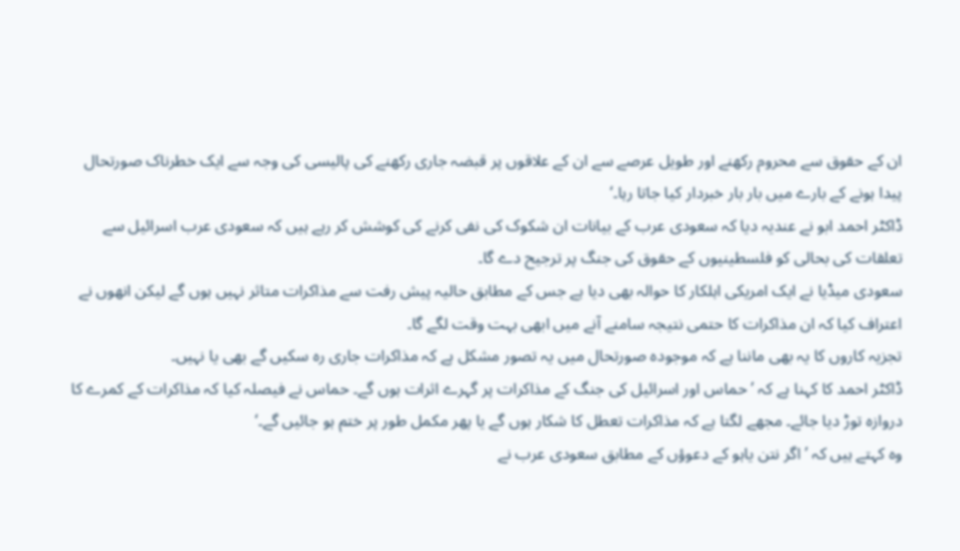ان کے حقوق سے محروم رکھنے اور طویل عرصے سے ان کے علاقوں پر قبضہ جاری رکھنے کی پالیسی کی وجہ سے ایک خطرناک صورتحال پیدا ہونے کے بارے میں بار بار خبردار کیا جاتا رہا۔‘
ڈاکٹر احمد ابو نے عندیہ دیا کہ سعودی عرب کے بیانات ان شکوک کی نفی کرنے کی کوشش کر رہے ہیں کہ سعودی عرب اسرائیل سے تعلقات کی بحالی کو فلسطینیوں کے حقوق کی جنگ پر ترجیح دے گا۔
سعودی میڈیا نے ایک امریکی اہلکار کا حوالہ بھی دیا ہے جس کے مطابق حالیہ پیش رفت سے مذاکرات متاثر نہیں ہوں گے لیکن انھوں نے اعتراف کیا کہ ان مذاکرات کا حتمی نتیجہ سامنے آنے میں ابھی بہت وقت لگے گا۔
تجزیہ کاروں کا یہ بھی ماننا ہے کہ موجودہ صورتحال میں یہ تصور مشکل ہے کہ مذاکرات جاری رہ سکیں گے بھی یا نہیں۔
ڈاکٹر احمد کا کہنا ہے کہ ’حماس اور اسرائیل کی جنگ کے مذاکرات پر گہرے اثرات ہوں گے۔ حماس نے فیصلہ کیا کہ مذاکرات کے کمرے کا دروازہ توڑ دیا جائے۔ مجھے لگتا ہے کہ مذاکرات تعطل کا شکار ہوں گے یا پھر مکمل طور پر ختم ہو جائیں گے۔‘
وہ کہتے ہیں کہ ’اگر نتن یاہو کے دعوؤں کے مطابق سعودی عرب نے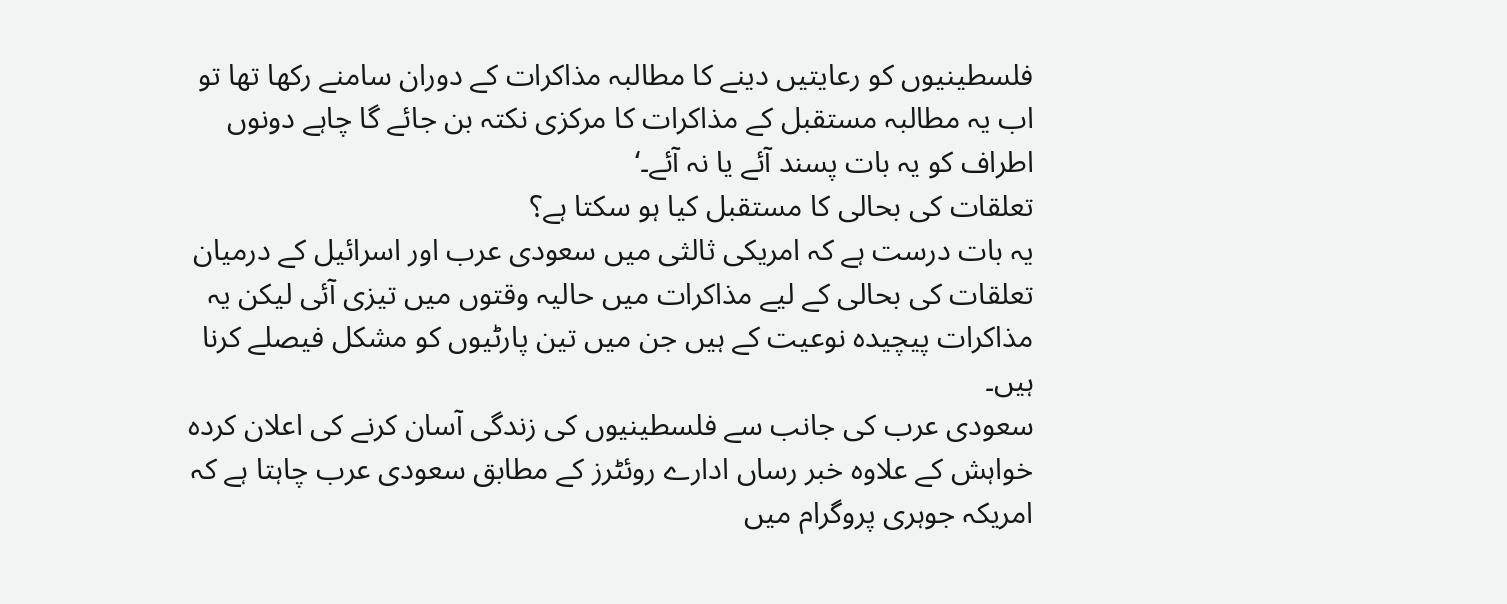فلسطینیوں کو رعایتیں دینے کا مطالبہ مذاکرات کے دوران سامنے رکھا تھا تو اب یہ مطالبہ مستقبل کے مذاکرات کا مرکزی نکتہ بن جائے گا چاہے دونوں اطراف کو یہ بات پسند آئے یا نہ آئے۔‘
تعلقات کی بحالی کا مستقبل کیا ہو سکتا ہے؟
یہ بات درست ہے کہ امریکی ثالثی میں سعودی عرب اور اسرائیل کے درمیان تعلقات کی بحالی کے لیے مذاکرات میں حالیہ وقتوں میں تیزی آئی لیکن یہ مذاکرات پیچیدہ نوعیت کے ہیں جن میں تین پارٹیوں کو مشکل فیصلے کرنا ہیں۔
سعودی عرب کی جانب سے فلسطینیوں کی زندگی آسان کرنے کی اعلان کردہ خواہش کے علاوہ خبر رساں ادارے روئٹرز کے مطابق سعودی عرب چاہتا ہے کہ امریکہ جوہری پروگرام میں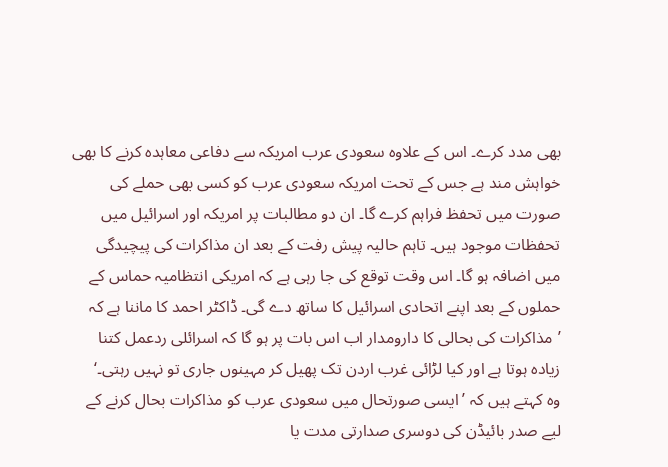بھی مدد کرے۔ اس کے علاوہ سعودی عرب امریکہ سے دفاعی معاہدہ کرنے کا بھی خواہش مند ہے جس کے تحت امریکہ سعودی عرب کو کسی بھی حملے کی صورت میں تحفظ فراہم کرے گا۔ ان دو مطالبات پر امریکہ اور اسرائیل میں تحفظات موجود ہیں۔ تاہم حالیہ پیش رفت کے بعد ان مذاکرات کی پیچیدگی میں اضافہ ہو گا۔ اس وقت توقع کی جا رہی ہے کہ امریکی انتظامیہ حماس کے حملوں کے بعد اپنے اتحادی اسرائیل کا ساتھ دے گی۔ ڈاکٹر احمد کا ماننا ہے کہ ’مذاکرات کی بحالی کا دارومدار اب اس بات پر ہو گا کہ اسرائلی ردعمل کتنا زیادہ ہوتا ہے اور کیا لڑائی غرب اردن تک پھیل کر مہینوں جاری تو نہیں رہتی۔‘
وہ کہتے ہیں کہ ’ایسی صورتحال میں سعودی عرب کو مذاکرات بحال کرنے کے لیے صدر بائیڈن کی دوسری صدارتی مدت یا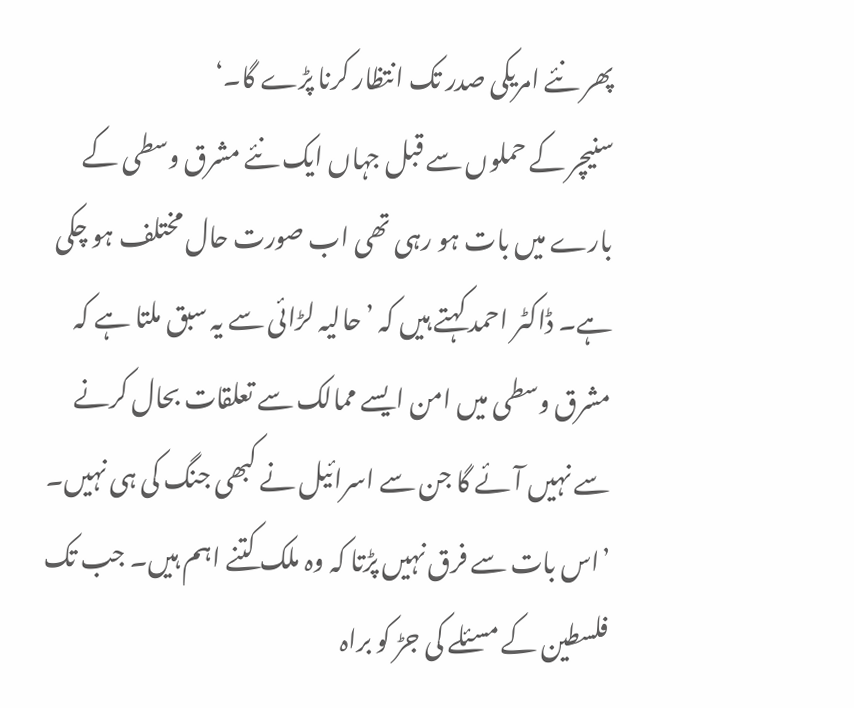پھر نئے امریکی صدر تک انتظار کرنا پڑے گا۔‘
سنیچر کے حملوں سے قبل جہاں ایک نئے مشرق وسطی کے بارے میں بات ہو رہی تھی اب صورت حال مختلف ہو چکی ہے۔ ڈاکٹر احمد کہتے ہیں کہ ’حالیہ لڑائی سے یہ سبق ملتا ہے کہ مشرق وسطی میں امن ایسے ممالک سے تعلقات بحال کرنے سے نہیں آئے گا جن سے اسرائیل نے کبھی جنگ کی ہی نہیں۔
’اس بات سے فرق نہیں پڑتا کہ وہ ملک کتنے اہم ہیں۔ جب تک فلسطین کے مسئلے کی جڑ کو براہ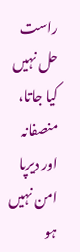راست حل نہیں کیا جاتا، منصفانہ اور دیرپا امن نہیں ہو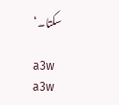سکتا۔‘

a3w
a3w